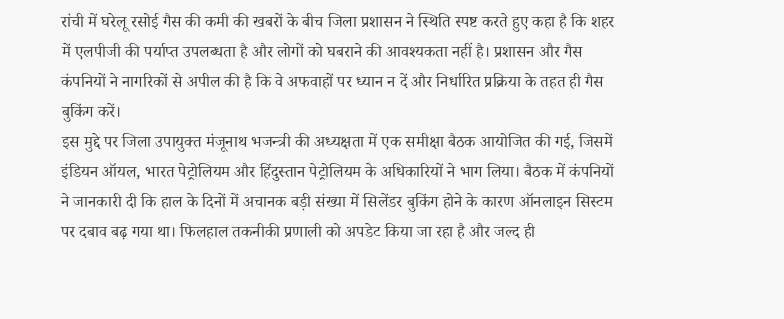रांची में घरेलू रसोई गैस की कमी की खबरों के बीच जिला प्रशासन ने स्थिति स्पष्ट करते हुए कहा है कि शहर में एलपीजी की पर्याप्त उपलब्धता है और लोगों को घबराने की आवश्यकता नहीं है। प्रशासन और गैस कंपनियों ने नागरिकों से अपील की है कि वे अफवाहों पर ध्यान न दें और निर्धारित प्रक्रिया के तहत ही गैस बुकिंग करें।
इस मुद्दे पर जिला उपायुक्त मंजूनाथ भजन्त्री की अध्यक्षता में एक समीक्षा बैठक आयोजित की गई, जिसमें इंडियन ऑयल, भारत पेट्रोलियम और हिंदुस्तान पेट्रोलियम के अधिकारियों ने भाग लिया। बैठक में कंपनियों ने जानकारी दी कि हाल के दिनों में अचानक बड़ी संख्या में सिलेंडर बुकिंग होने के कारण ऑनलाइन सिस्टम पर दबाव बढ़ गया था। फिलहाल तकनीकी प्रणाली को अपडेट किया जा रहा है और जल्द ही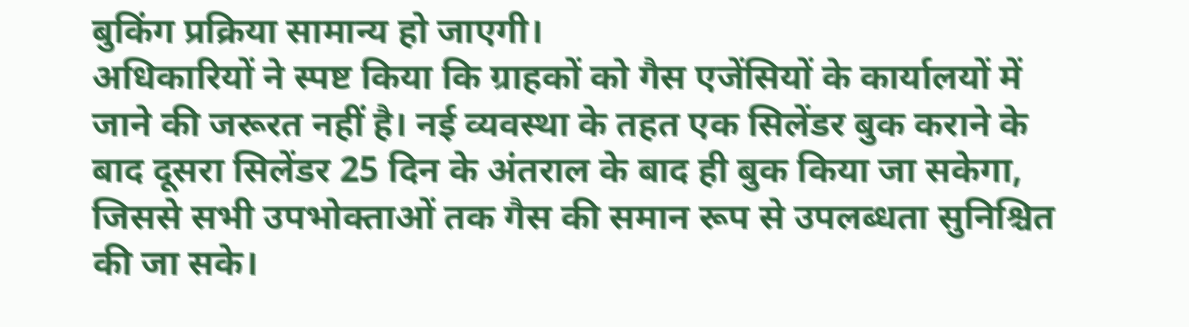बुकिंग प्रक्रिया सामान्य हो जाएगी।
अधिकारियों ने स्पष्ट किया कि ग्राहकों को गैस एजेंसियों के कार्यालयों में जाने की जरूरत नहीं है। नई व्यवस्था के तहत एक सिलेंडर बुक कराने के बाद दूसरा सिलेंडर 25 दिन के अंतराल के बाद ही बुक किया जा सकेगा, जिससे सभी उपभोक्ताओं तक गैस की समान रूप से उपलब्धता सुनिश्चित की जा सके।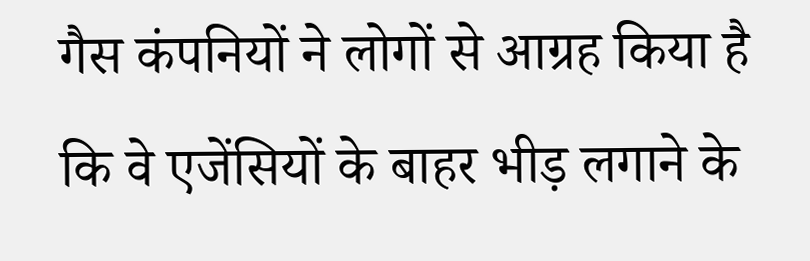गैस कंपनियों ने लोगों से आग्रह किया है कि वे एजेंसियों के बाहर भीड़ लगाने के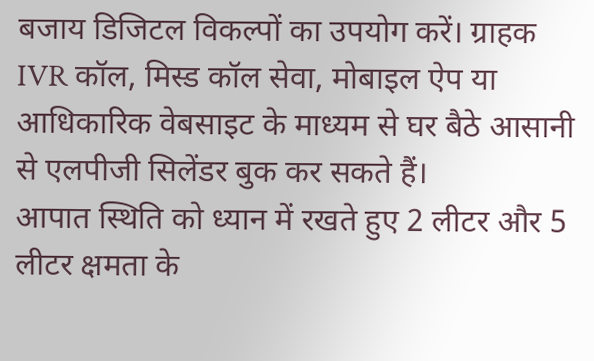बजाय डिजिटल विकल्पों का उपयोग करें। ग्राहक IVR कॉल, मिस्ड कॉल सेवा, मोबाइल ऐप या आधिकारिक वेबसाइट के माध्यम से घर बैठे आसानी से एलपीजी सिलेंडर बुक कर सकते हैं।
आपात स्थिति को ध्यान में रखते हुए 2 लीटर और 5 लीटर क्षमता के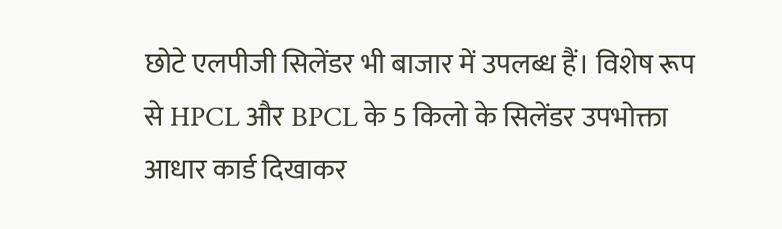छोटे एलपीजी सिलेंडर भी बाजार में उपलब्ध हैं। विशेष रूप से HPCL और BPCL के 5 किलो के सिलेंडर उपभोक्ता आधार कार्ड दिखाकर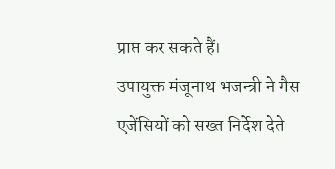प्राप्त कर सकते हैं।
उपायुक्त मंजूनाथ भजन्त्री ने गैस एजेंसियों को सख्त निर्देश देते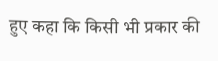हुए कहा कि किसी भी प्रकार की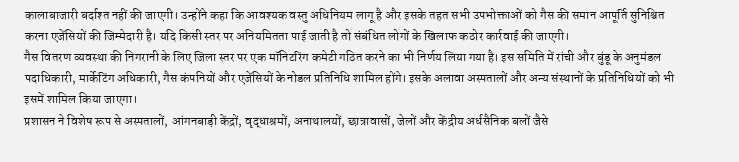कालाबाजारी बर्दाश्त नहीं की जाएगी। उन्होंने कहा कि आवश्यक वस्तु अधिनियम लागू है और इसके तहत सभी उपभोक्ताओं को गैस की समान आपूर्ति सुनिश्चित करना एजेंसियों की जिम्मेदारी है। यदि किसी स्तर पर अनियमितता पाई जाती है तो संबंधित लोगों के खिलाफ कठोर कार्रवाई की जाएगी।
गैस वितरण व्यवस्था की निगरानी के लिए जिला स्तर पर एक मॉनिटरिंग कमेटी गठित करने का भी निर्णय लिया गया है। इस समिति में रांची और बुंडू के अनुमंडल पदाधिकारी, मार्केटिंग अधिकारी, गैस कंपनियों और एजेंसियों के नोडल प्रतिनिधि शामिल होंगे। इसके अलावा अस्पतालों और अन्य संस्थानों के प्रतिनिधियों को भी इसमें शामिल किया जाएगा।
प्रशासन ने विशेष रूप से अस्पतालों, आंगनबाड़ी केंद्रों, वृद्धाश्रमों, अनाथालयों, छात्रावासों, जेलों और केंद्रीय अर्धसैनिक बलों जैसे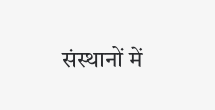संस्थानों में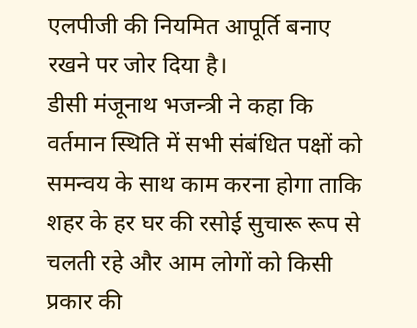एलपीजी की नियमित आपूर्ति बनाए रखने पर जोर दिया है।
डीसी मंजूनाथ भजन्त्री ने कहा कि वर्तमान स्थिति में सभी संबंधित पक्षों को समन्वय के साथ काम करना होगा ताकि शहर के हर घर की रसोई सुचारू रूप से चलती रहे और आम लोगों को किसी प्रकार की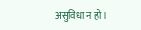असुविधा न हो।